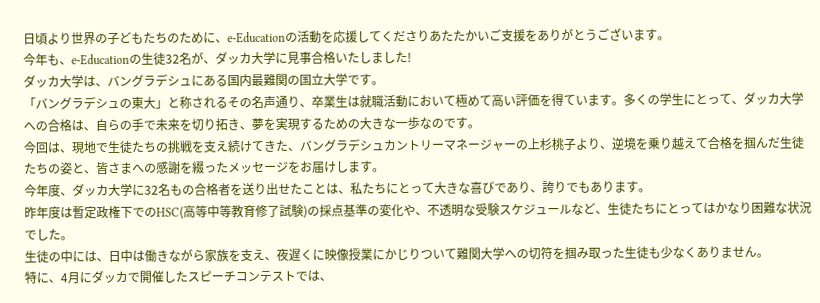日頃より世界の子どもたちのために、e-Educationの活動を応援してくださりあたたかいご支援をありがとうございます。
今年も、e-Educationの生徒32名が、ダッカ大学に見事合格いたしました!
ダッカ大学は、バングラデシュにある国内最難関の国立大学です。
「バングラデシュの東大」と称されるその名声通り、卒業生は就職活動において極めて高い評価を得ています。多くの学生にとって、ダッカ大学への合格は、自らの手で未来を切り拓き、夢を実現するための大きな一歩なのです。
今回は、現地で生徒たちの挑戦を支え続けてきた、バングラデシュカントリーマネージャーの上杉桃子より、逆境を乗り越えて合格を掴んだ生徒たちの姿と、皆さまへの感謝を綴ったメッセージをお届けします。
今年度、ダッカ大学に32名もの合格者を送り出せたことは、私たちにとって大きな喜びであり、誇りでもあります。
昨年度は暫定政権下でのHSC(高等中等教育修了試験)の採点基準の変化や、不透明な受験スケジュールなど、生徒たちにとってはかなり困難な状況でした。
生徒の中には、日中は働きながら家族を支え、夜遅くに映像授業にかじりついて難関大学への切符を掴み取った生徒も少なくありません。
特に、4月にダッカで開催したスピーチコンテストでは、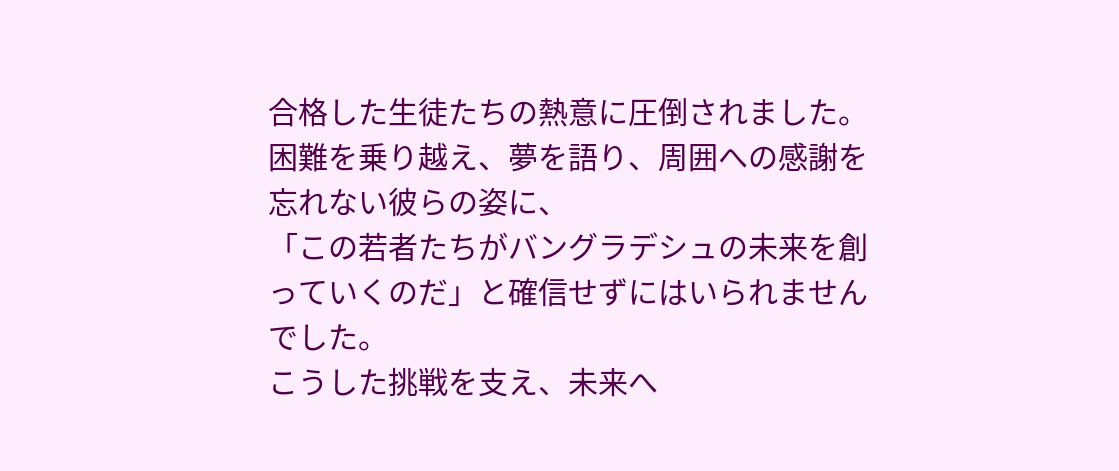合格した生徒たちの熱意に圧倒されました。
困難を乗り越え、夢を語り、周囲への感謝を忘れない彼らの姿に、
「この若者たちがバングラデシュの未来を創っていくのだ」と確信せずにはいられませんでした。
こうした挑戦を支え、未来へ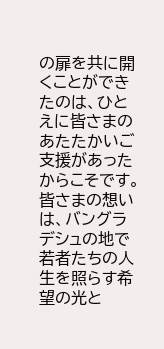の扉を共に開くことができたのは、ひとえに皆さまのあたたかいご支援があったからこそです。
皆さまの想いは、バングラデシュの地で若者たちの人生を照らす希望の光と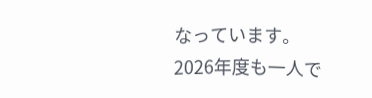なっています。
2026年度も一人で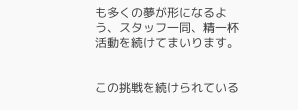も多くの夢が形になるよう、スタッフ一同、精一杯活動を続けてまいります。


この挑戦を続けられている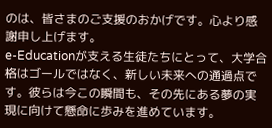のは、皆さまのご支援のおかげです。心より感謝申し上げます。
e-Educationが支える生徒たちにとって、大学合格はゴールではなく、新しい未来への通過点です。彼らは今この瞬間も、その先にある夢の実現に向けて懸命に歩みを進めています。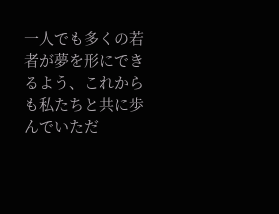一人でも多くの若者が夢を形にできるよう、これからも私たちと共に歩んでいただ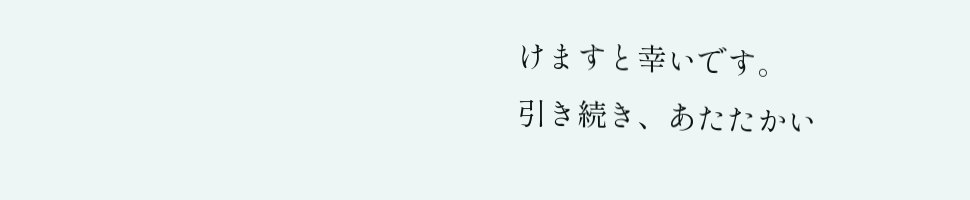けますと幸いです。
引き続き、あたたかい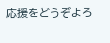応援をどうぞよろ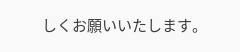しくお願いいたします。